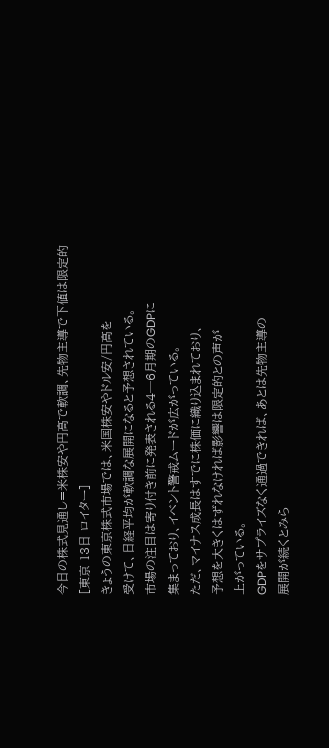今日の株式見通し=米株安や円高で軟調、先物主導で下値は限定的
[東京 13日 ロイター]
きょうの東京株式市場では、米国株安やドル安/円高を
受けて、日経平均が軟調な展開になると予想されている。
市場の注目は寄り付き前に発表される4─6月期のGDPに
集まっており、イベント警戒ムードが広がっている。
ただ、マイナス成長はすでに株価に織り込まれており、
予想を大きくはずれなければ影響は限定的との声が
上がっている。
GDPをサプライズなく通過できれば、あとは先物主導の
展開が続くとみら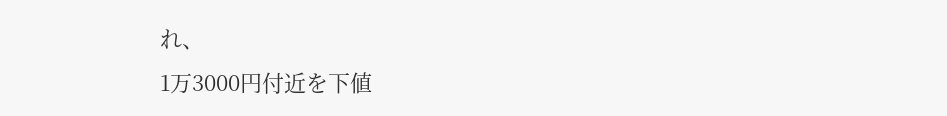れ、
1万3000円付近を下値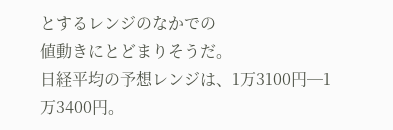とするレンジのなかでの
値動きにとどまりそうだ。
日経平均の予想レンジは、1万3100円─1万3400円。